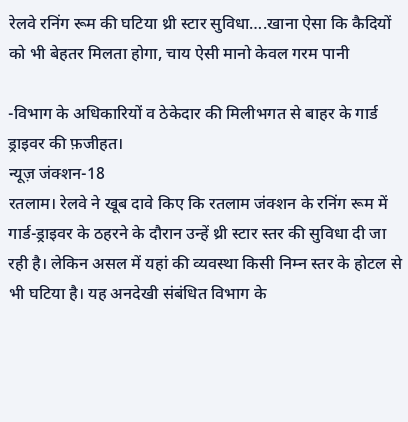रेलवे रनिंग रूम की घटिया थ्री स्टार सुविधा….खाना ऐसा कि कैदियों को भी बेहतर मिलता होगा, चाय ऐसी मानो केवल गरम पानी

-विभाग के अधिकारियों व ठेकेदार की मिलीभगत से बाहर के गार्ड ड्राइवर की फ़जीहत।
न्यूज़ जंक्शन-18
रतलाम। रेलवे ने खूब दावे किए कि रतलाम जंक्शन के रनिंग रूम में गार्ड-ड्राइवर के ठहरने के दौरान उन्हें थ्री स्टार स्तर की सुविधा दी जा रही है। लेकिन असल में यहां की व्यवस्था किसी निम्न स्तर के होटल से भी घटिया है। यह अनदेखी संबंधित विभाग के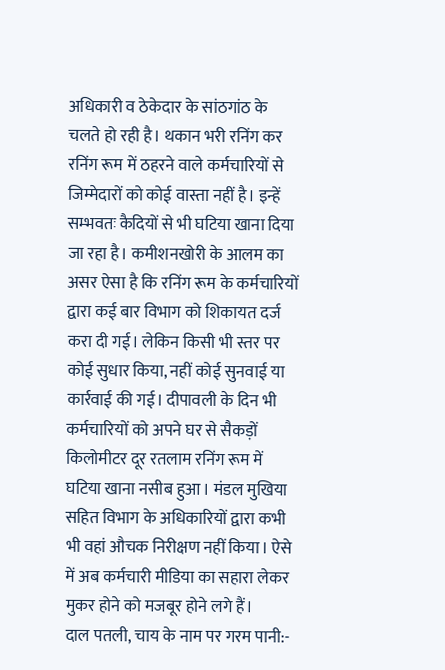अधिकारी व ठेकेदार के सांठगांठ के चलते हो रही है। थकान भरी रनिंग कर रनिंग रूम में ठहरने वाले कर्मचारियों से जिम्मेदारों को कोई वास्ता नहीं है। इन्हें सम्भवतः कैदियों से भी घटिया खाना दिया जा रहा है। कमीशनखोरी के आलम का असर ऐसा है कि रनिंग रूम के कर्मचारियों द्वारा कई बार विभाग को शिकायत दर्ज करा दी गई। लेकिन किसी भी स्तर पर कोई सुधार किया, नहीं कोई सुनवाई या कार्रवाई की गई। दीपावली के दिन भी कर्मचारियों को अपने घर से सैकड़ों किलोमीटर दूर रतलाम रनिंग रूम में घटिया खाना नसीब हुआ। मंडल मुखिया सहित विभाग के अधिकारियों द्वारा कभी भी वहां औचक निरीक्षण नहीं किया। ऐसे में अब कर्मचारी मीडिया का सहारा लेकर मुकर होने को मजबूर होने लगे हैं।
दाल पतली, चाय के नाम पर गरम पानी:-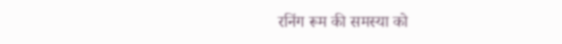रनिंग रूम की समस्या को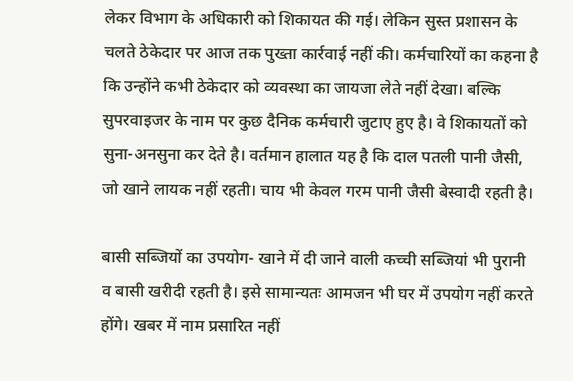लेकर विभाग के अधिकारी को शिकायत की गई। लेकिन सुस्त प्रशासन के चलते ठेकेदार पर आज तक पुख्ता कार्रवाई नहीं की। कर्मचारियों का कहना है कि उन्होंने कभी ठेकेदार को व्यवस्था का जायजा लेते नहीं देखा। बल्कि सुपरवाइजर के नाम पर कुछ दैनिक कर्मचारी जुटाए हुए है। वे शिकायतों को सुना-अनसुना कर देते है। वर्तमान हालात यह है कि दाल पतली पानी जैसी, जो खाने लायक नहीं रहती। चाय भी केवल गरम पानी जैसी बेस्वादी रहती है।

बासी सब्जियों का उपयोग- खाने में दी जाने वाली कच्ची सब्जियां भी पुरानी व बासी खरीदी रहती है। इसे सामान्यतः आमजन भी घर में उपयोग नहीं करते होंगे। खबर में नाम प्रसारित नहीं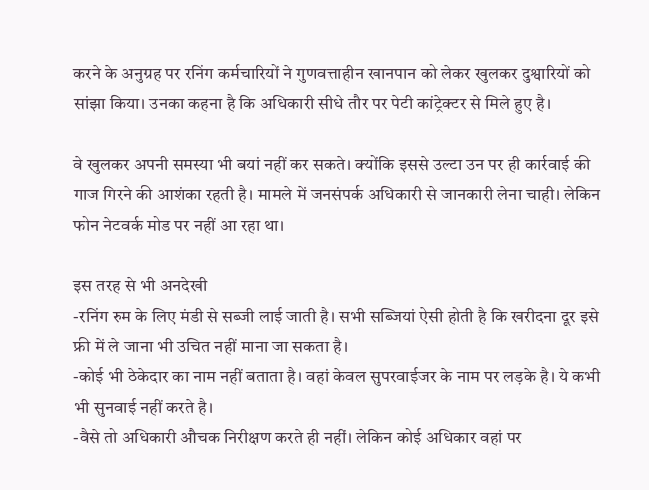करने के अनुग्रह पर रनिंग कर्मचारियों ने गुणवत्ताहीन खानपान को लेकर खुलकर दुश्वारियों को सांझा किया। उनका कहना है कि अधिकारी सीधे तौर पर पेटी कांट्रेक्टर से मिले हुए है।

वे खुलकर अपनी समस्या भी बयां नहीं कर सकते। क्योंकि इससे उल्टा उन पर ही कार्रवाई की गाज गिरने की आशंका रहती है। मामले में जनसंपर्क अधिकारी से जानकारी लेना चाही। लेकिन फोन नेटवर्क मोड पर नहीं आ रहा था।

इस तरह से भी अनदेखी
-रनिंग रुम के लिए मंडी से सब्जी लाई जाती है। सभी सब्जियां ऐसी होती है कि खरीदना दूर इसे फ्री में ले जाना भी उचित नहीं माना जा सकता है।
-कोई भी ठेकेदार का नाम नहीं बताता है। वहां केवल सुपरवाईजर के नाम पर लड़के है। ये कभी भी सुनवाई नहीं करते है।
-वैसे तो अधिकारी औचक निरीक्षण करते ही नहीं। लेकिन कोई अधिकार वहां पर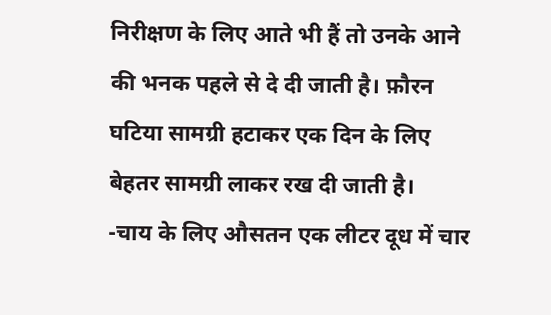निरीक्षण के लिए आते भी हैं तो उनके आने की भनक पहले से दे दी जाती है। फ़ौरन घटिया सामग्री हटाकर एक दिन के लिए बेहतर सामग्री लाकर रख दी जाती है।
-चाय के लिए औसतन एक लीटर दूध में चार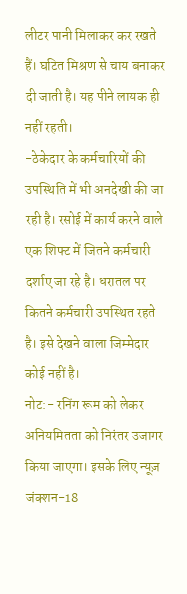लीटर पानी मिलाकर कर रखते हैं। घटित मिश्रण से चाय बनाकर दी जाती है। यह पीने लायक ही नहीं रहती।
-ठेकेदार के कर्मचारियों की उपस्थिति में भी अनदेखी की जा रही है। रसोई में कार्य करने वाले एक शिफ्ट में जितने कर्मचारी दर्शाए जा रहे है। धरातल पर कितने कर्मचारी उपस्थित रहते है। इसे देखने वाला जिम्मेदार कोई नहीं है।
नोट:- रनिंग रूम को लेकर अनियमितता को निरंतर उजागर किया जाएगा। इसके लिए न्यूज़ जंक्शन-18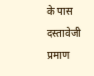के पास दस्तावेजी प्रमाण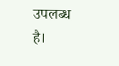उपलब्ध है।